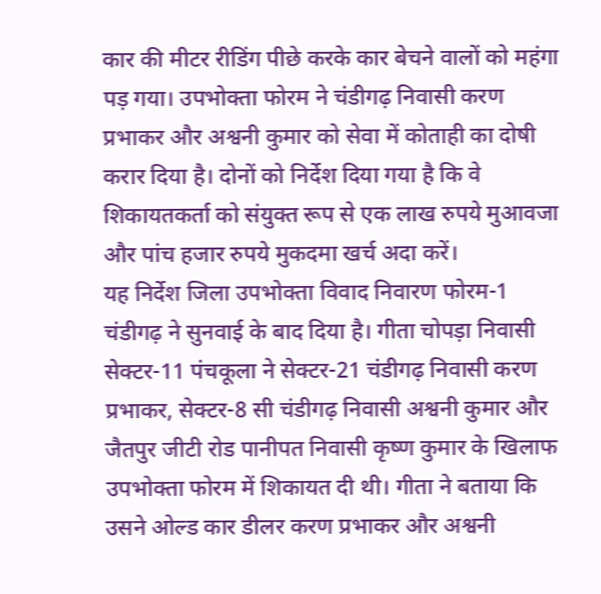कार की मीटर रीडिंग पीछे करके कार बेचने वालों को महंगा पड़ गया। उपभोक्ता फोरम ने चंडीगढ़ निवासी करण प्रभाकर और अश्वनी कुमार को सेवा में कोताही का दोषी करार दिया है। दोनों को निर्देश दिया गया है कि वे शिकायतकर्ता को संयुक्त रूप से एक लाख रुपये मुआवजा और पांच हजार रुपये मुकदमा खर्च अदा करें।
यह निर्देश जिला उपभोक्ता विवाद निवारण फोरम-1 चंडीगढ़ ने सुनवाई के बाद दिया है। गीता चोपड़ा निवासी सेक्टर-11 पंचकूला ने सेक्टर-21 चंडीगढ़ निवासी करण प्रभाकर, सेक्टर-8 सी चंडीगढ़ निवासी अश्वनी कुमार और जैतपुर जीटी रोड पानीपत निवासी कृष्ण कुमार के खिलाफ उपभोक्ता फोरम में शिकायत दी थी। गीता ने बताया कि उसने ओल्ड कार डीलर करण प्रभाकर और अश्वनी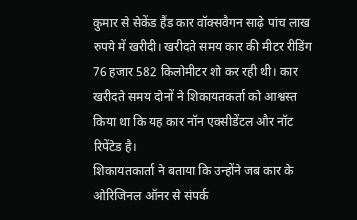कुमार से सेकेंड हैंड कार वॉक्सवैगन साढ़े पांच लाख रुपये में खरीदी। खरीदते समय कार की मीटर रीडिंग 76 हजार 582 किलोमीटर शो कर रही थी। कार खरीदते समय दोनों ने शिकायतकर्ता को आश्वस्त किया था कि यह कार नॉन एक्सीडेंटल और नॉट रिपेंटेड है।
शिकायतकार्ता ने बताया कि उन्होंने जब कार के ओरिजिनल ऑनर से संपर्क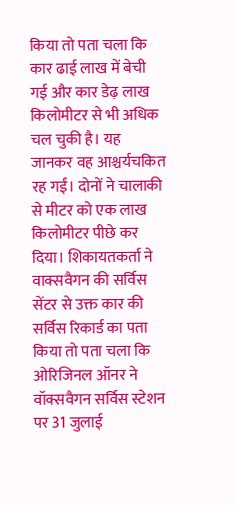किया तो पता चला कि कार ढाई लाख में बेची गई और कार डेढ़ लाख किलोमीटर से भी अधिक चल चुकी है। यह जानकर वह आश्चर्यचकित रह गईं। दोनों ने चालाकी से मीटर को एक लाख किलोमीटर पीछे कर दिया। शिकायतकर्ता ने वाक्सवैगन की सर्विस सेंटर से उक्त कार की सर्विस रिकार्ड का पता किया तो पता चला कि ओरिजिनल ऑनर ने वॉक्सवैगन सर्विस स्टेशन पर 31 जुलाई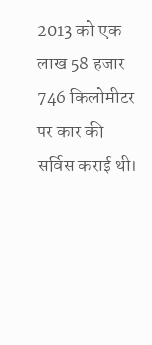2013 को एक लाख 58 हजार 746 किलोमीटर पर कार की सर्विस कराई थी।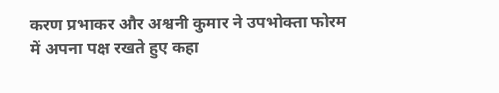करण प्रभाकर और अश्वनी कुमार ने उपभोक्ता फोरम में अपना पक्ष रखते हुए कहा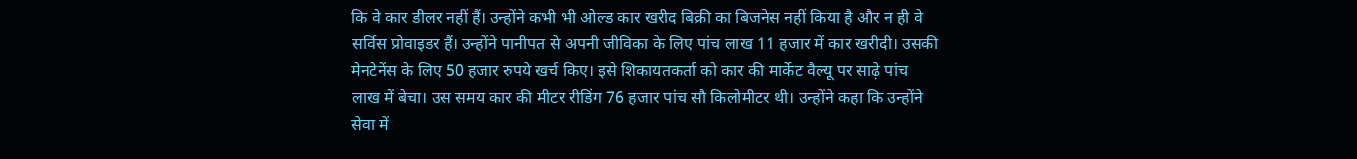कि वे कार डीलर नहीं हैं। उन्होंने कभी भी ओल्ड कार खरीद बिक्री का बिजनेस नहीं किया है और न ही वे सर्विस प्रोवाइडर हैं। उन्होंने पानीपत से अपनी जीविका के लिए पांच लाख 11 हजार में कार खरीदी। उसकी मेनटेनेंस के लिए 50 हजार रुपये खर्च किए। इसे शिकायतकर्ता को कार की मार्केट वैल्यू पर साढ़े पांच लाख में बेचा। उस समय कार की मीटर रीडिंग 76 हजार पांच सौ किलोमीटर थी। उन्होंने कहा कि उन्होंने सेवा में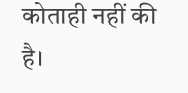कोताही नहीं की है।